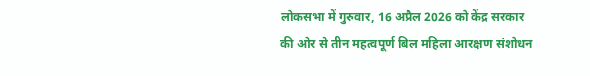लोकसभा में गुरुवार, 16 अप्रैल 2026 को केंद्र सरकार की ओर से तीन महत्वपूर्ण बिल महिला आरक्षण संशोधन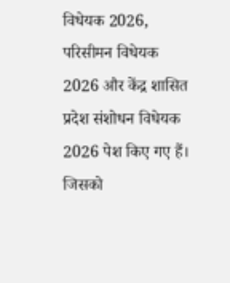विधेयक 2026, परिसीमन विधेयक 2026 और केंद्र शासित प्रदेश संशोधन विधेयक 2026 पेश किए गए हैं। जिसको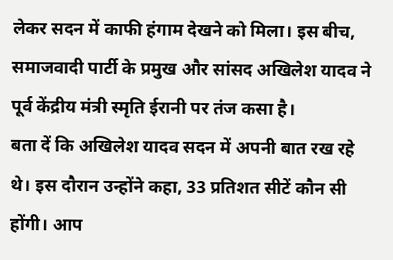लेकर सदन में काफी हंगाम देखने को मिला। इस बीच, समाजवादी पार्टी के प्रमुख और सांसद अखिलेश यादव ने पूर्व केंद्रीय मंत्री स्मृति ईरानी पर तंज कसा है।
बता दें कि अखिलेश यादव सदन में अपनी बात रख रहे थे। इस दौरान उन्होंने कहा, 33 प्रतिशत सीटें कौन सी होंगी। आप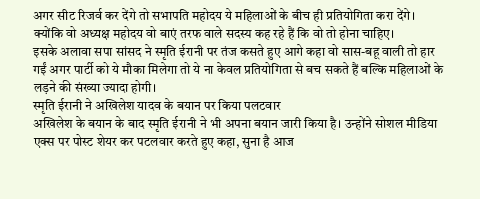अगर सीट रिजर्व कर देंगे तो सभापति महोदय ये महिलाओं के बीच ही प्रतियोगिता करा देंगे। क्योंकि वो अध्यक्ष महोदय वो बाएं तरफ वाले सदस्य कह रहे हैं कि वो तो होना चाहिए।
इसके अलावा सपा सांसद ने स्मृति ईरानी पर तंज कसते हुए आगे कहा वो सास-बहू वाली तो हार गईं अगर पार्टी को ये मौका मिलेगा तो ये ना केवल प्रतियोगिता से बच सकते हैं बल्कि महिलाओं के लड़ने की संख्या ज्यादा होगी।
स्मृति ईरानी ने अखिलेश यादव के बयान पर किया पलटवार
अखिलेश के बयान के बाद स्मृति ईरानी ने भी अपना बयान जारी किया है। उन्होंने सोशल मीडिया एक्स पर पोस्ट शेयर कर पटलवार करते हुए कहा, सुना है आज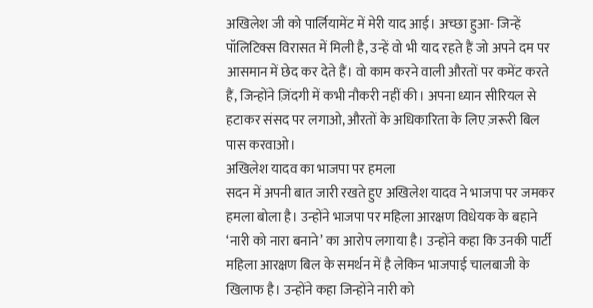अखिलेश जी को पार्लियामेंट में मेरी याद आई। अच्छा हुआ- जिन्हें पॉलिटिक्स विरासत में मिली है, उन्हें वो भी याद रहते हैं जो अपने दम पर आसमान में छेद कर देते हैं। वो काम करने वाली औरतों पर कमेंट करते हैं, जिन्होंने ज़िंदगी में कभी नौकरी नहीं की। अपना ध्यान सीरियल से हटाकर संसद पर लगाओ, औरतों के अधिकारिता के लिए ज़रूरी बिल पास करवाओ।
अखिलेश यादव का भाजपा पर हमला
सदन में अपनी बात जारी रखते हुए अखिलेश यादव ने भाजपा पर जमकर हमला बोला है। उन्होंने भाजपा पर महिला आरक्षण विधेयक के बहाने ‘नारी को नारा बनाने’ का आरोप लगाया है। उन्होंने कहा कि उनकी पार्टी महिला आरक्षण बिल के समर्थन में है लेकिन भाजपाई चालबाजी के खिलाफ है। उन्होंने कहा जिन्होंने नारी को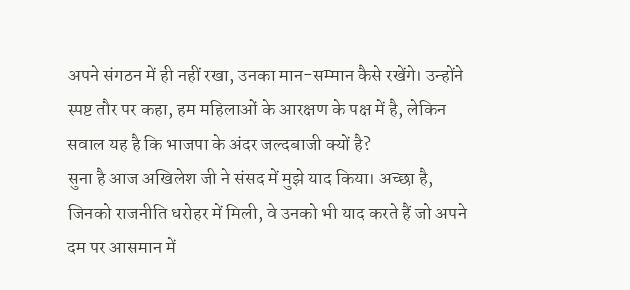अपने संगठन में ही नहीं रखा, उनका मान-सम्मान कैसे रखेंगे। उन्होंने स्पष्ट तौर पर कहा, हम महिलाओं के आरक्षण के पक्ष में है, लेकिन सवाल यह है कि भाजपा के अंदर जल्दबाजी क्यों है?
सुना है आज अखिलेश जी ने संसद में मुझे याद किया। अच्छा है, जिनको राजनीति धरोहर में मिली, वे उनको भी याद करते हैं जो अपने दम पर आसमान में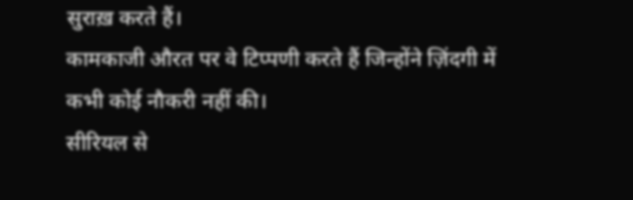सुराख़ करते हैं।
कामकाजी औरत पर वे टिप्पणी करते हैं जिन्होंने ज़िंदगी में कभी कोई नौकरी नहीं की।
सीरियल से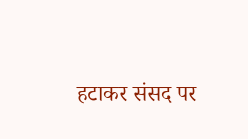हटाकर संसद पर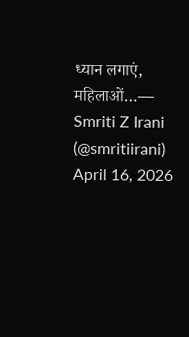ध्यान लगाएं,
महिलाओं…— Smriti Z Irani (@smritiirani) April 16, 2026